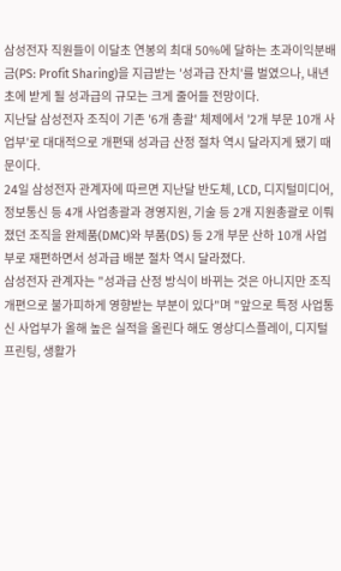삼성전자 직원들이 이달초 연봉의 최대 50%에 달하는 초과이익분배금(PS: Profit Sharing)을 지급받는 '성과급 잔치'를 벌였으나, 내년 초에 받게 될 성과급의 규모는 크게 줄어들 전망이다.
지난달 삼성전자 조직이 기존 '6개 총괄' 체제에서 '2개 부문 10개 사업부'로 대대적으로 개편돼 성과급 산정 절차 역시 달라지게 됐기 때문이다.
24일 삼성전자 관계자에 따르면 지난달 반도체, LCD, 디지털미디어, 정보통신 등 4개 사업총괄과 경영지원, 기술 등 2개 지원총괄로 이뤄졌던 조직을 완제품(DMC)와 부품(DS) 등 2개 부문 산하 10개 사업부로 재편하면서 성과급 배분 절차 역시 달라졌다.
삼성전자 관계자는 "성과급 산정 방식이 바뀌는 것은 아니지만 조직개편으로 불가피하게 영향받는 부분이 있다"며 "앞으로 특정 사업통신 사업부가 올해 높은 실적을 올린다 해도 영상디스플레이, 디지털프린팅, 생활가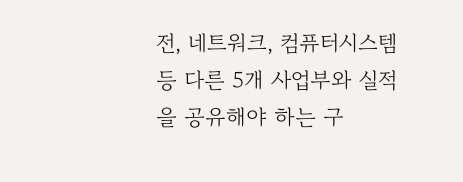전, 네트워크, 컴퓨터시스템 등 다른 5개 사업부와 실적을 공유해야 하는 구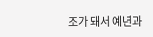조가 돼서 예년과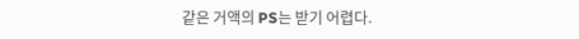같은 거액의 PS는 받기 어렵다.